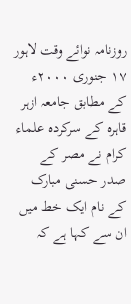روزنامہ نوائے وقت لاہور ۱۷ جنوری ۲۰۰۰ء کے مطابق جامعہ ازہر قاہرہ کے سرکردہ علماء کرام نے مصر کے صدر حسنی مبارک کے نام ایک خط میں ان سے کہا ہے کہ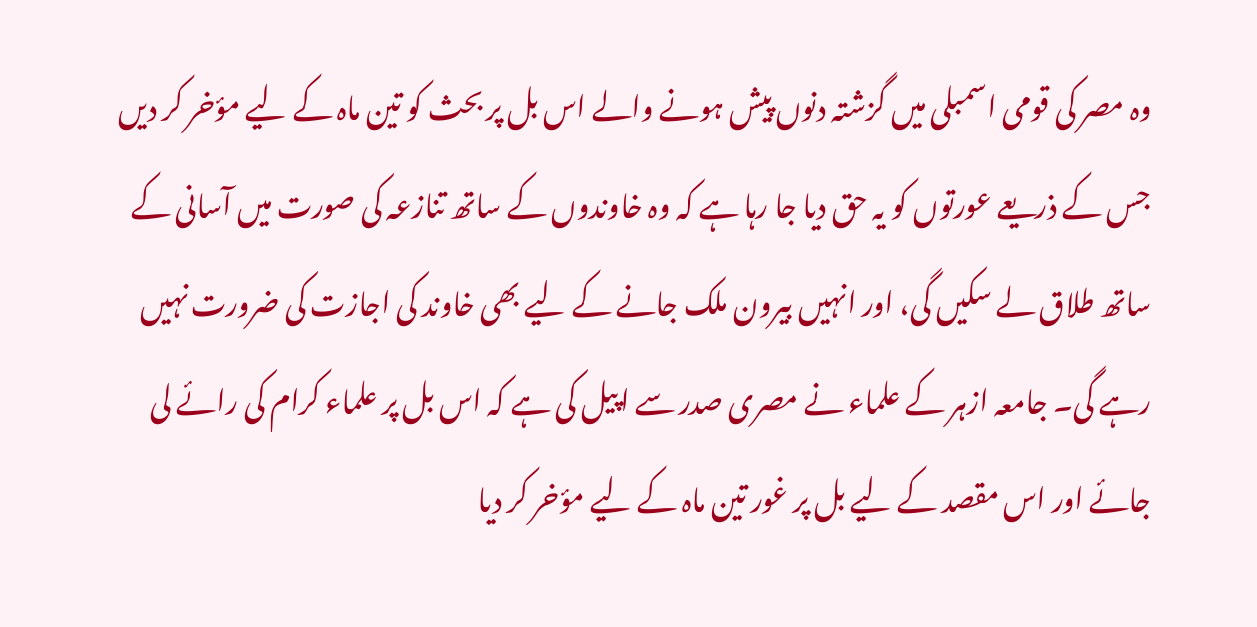وہ مصر کی قومی اسمبلی میں گزشتہ دنوں پیش ہونے والے اس بل پر بحث کو تین ماہ کے لیے مؤخر کر دیں جس کے ذریعے عورتوں کو یہ حق دیا جا رہا ہے کہ وہ خاوندوں کے ساتھ تنازعہ کی صورت میں آسانی کے ساتھ طلاق لے سکیں گی، اور انہیں بیرون ملک جانے کے لیے بھی خاوند کی اجازت کی ضرورت نہیں رہے گی۔ جامعہ ازہر کے علماء نے مصری صدر سے اپیل کی ہے کہ اس بل پر علماء کرام کی رائے لی جائے اور اس مقصد کے لیے بل پر غور تین ماہ کے لیے مؤخر کر دیا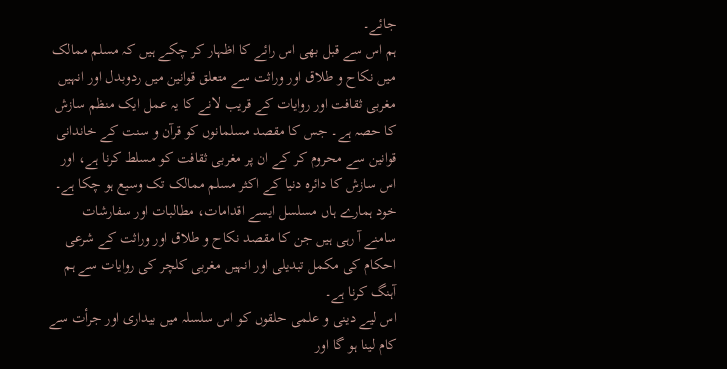جائے۔
ہم اس سے قبل بھی اس رائے کا اظہار کر چکے ہیں کہ مسلم ممالک میں نکاح و طلاق اور وراثت سے متعلق قوانین میں ردوبدل اور انہیں مغربی ثقافت اور روایات کے قریب لانے کا یہ عمل ایک منظم سازش کا حصہ ہے۔ جس کا مقصد مسلمانوں کو قرآن و سنت کے خاندانی قوانین سے محروم کر کے ان پر مغربی ثقافت کو مسلط کرنا ہے، اور اس سازش کا دائرہ دنیا کے اکثر مسلم ممالک تک وسیع ہو چکا ہے۔ خود ہمارے ہاں مسلسل ایسے اقدامات، مطالبات اور سفارشات سامنے آ رہی ہیں جن کا مقصد نکاح و طلاق اور وراثت کے شرعی احکام کی مکمل تبدیلی اور انہیں مغربی کلچر کی روایات سے ہم آہنگ کرنا ہے۔
اس لیے دینی و علمی حلقوں کو اس سلسلہ میں بیداری اور جرأت سے کام لینا ہو گا اور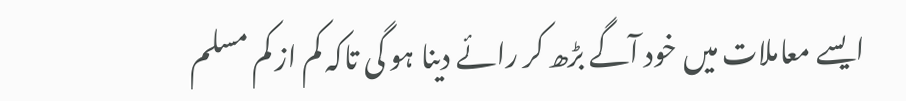ایسے معاملات میں خود آگے بڑھ کر رائے دینا ہو گی تاکہ کم از کم مسلم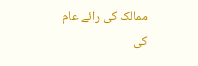ممالک کی رائے عام کی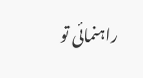راہنمائی تو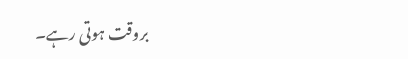بروقت ہوتی رہے۔